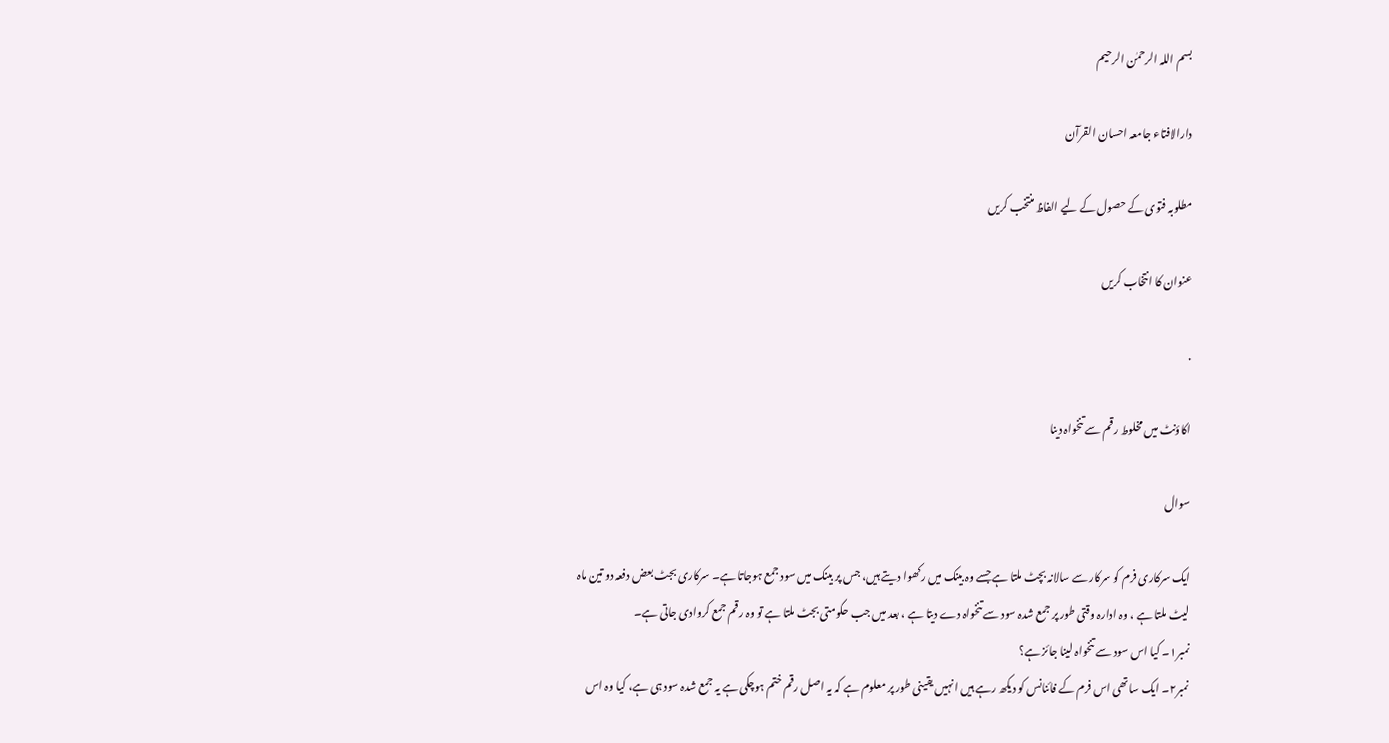بسم اللہ الرحمٰن الرحیم

دارالافتاء جامعہ احسان القرآن

مطلوبہ فتوی کے حصول کے لیے الفاظ منتخب کریں

عنوان کا انتخاب کریں

.

اکاؤنٹ میں مخلوط رقم سے تنخواہ دینا

سوال

ایک سرکاری فرم کو سرکار سے سالانہ بچٹ ملتا ہے جسے وہ بینک میں رکھوا دیتے ہیں، جس پر بینک میں سود جمع ہوجاتا ہے۔ سرکاری بجٹ بعض دفعہ دو تین ماہ لیٹ ملتا ہے ، وہ ادارہ وقتی طور پر جمع شدہ سود سے تنخواہ دے دیتا ہے ، بعد میں جب حکومتی بجٹ ملتا ہے تو وہ رقم جمع کروادی جاتی ہے۔
نمبر۱۔ کیا اس سود سے تنخواہ لینا جائز ہے؟
نمبر۲۔ ایک ساتھی اس فرم کے فائنانس کو دیکھ رہے ہیں انہیں یقینی طور پر معلوم ہے کہ یہ اصل رقم ختم ہوچکی ہے یہ جمع شدہ سود ہی ہے، کیا وہ اس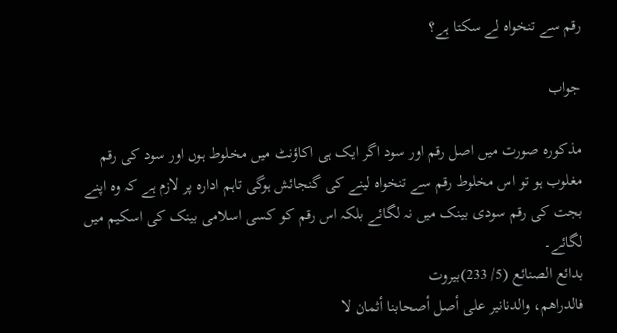رقم سے تنخواہ لے سکتا ہے؟

جواب

مذکورہ صورت میں اصل رقم اور سود اگر ایک ہی اکاؤنٹ میں مخلوط ہوں اور سود کی رقم مغلوب ہو تو اس مخلوط رقم سے تنخواہ لینے کی گنجائش ہوگی تاہم ادارہ پر لازم ہے کہ وہ اپنے بجت کی رقم سودی بینک میں نہ لگائے بلکہ اس رقم کو کسی اسلامی بینک کی اسکیم میں لگائے۔
بدائع الصنائع (5/ 233)بیروت
فالدراهم، والدنانير على أصل أصحابنا أثمان لا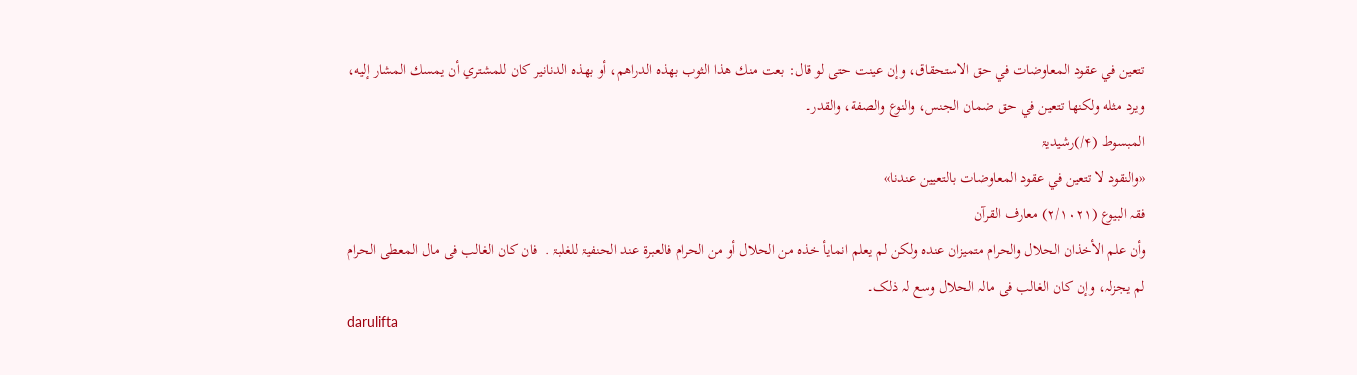تتعين في عقود ‌المعاوضات في حق الاستحقاق، وإن عينت حتى لو قال: بعت منك هذا الثوب بهذه الدراهم، أو بهذه الدنانير كان للمشتري أن يمسك المشار إليه، ويرد مثله ولكنها تتعين في حق ضمان الجنس، والنوع والصفة، والقدر۔
المبسوط (۴/)رشیدیۃ
«والنقود لا تتعين في ‌عقود ‌المعاوضات بالتعيين عندنا»
فقہ البیوع (۲/۱۰۲۱) معارف القرآن
وأن علم الأخذان الحلال والحرام متمیزان عندہ ولکن لم یعلم انمایأ خذہ من الحلال أو من الحرام فالعبرۃ عند الحنفیۃ للغلبۃ .  فان کان الغالب فی مال المعطی الحرام لم یجزلہ، وإن کان الغالب فی مالہ الحلال وسع لہ ذلک۔
darulifta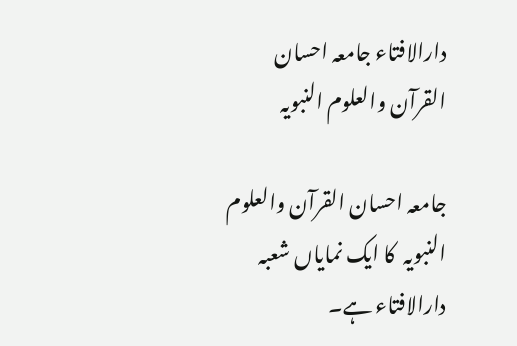دارالافتاء جامعہ احسان القرآن والعلوم النبویہ

جامعہ احسان القرآن والعلوم النبویہ  کا ایک نمایاں شعبہ دارالافتاء ہے۔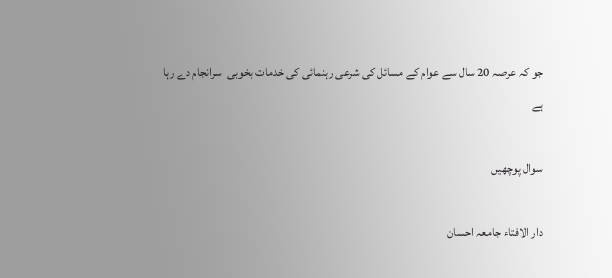جو کہ عرصہ 20 سال سے عوام کے مسائل کی شرعی رہنمائی کی خدمات بخوبی  سرانجام دے رہا ہے

سوال پوچھیں

دار الافتاء جامعہ احسان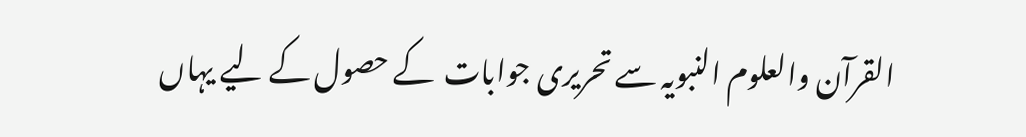القرآن والعلوم النبویہ سے تحریری جوابات  کے حصول کے لیے یہاں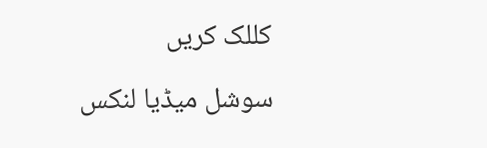کللک کریں

سوشل میڈیا لنکس